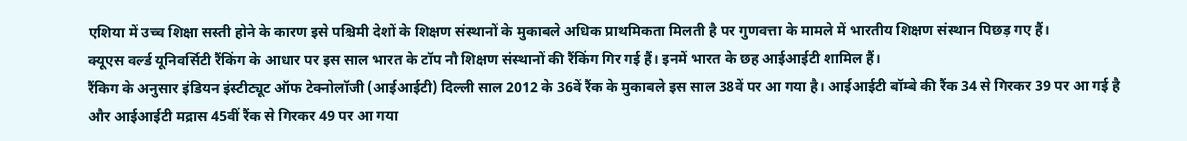एशिया में उच्च शिक्षा सस्ती होने के कारण इसे पश्चिमी देशों के शिक्षण संस्थानों के मुकाबले अधिक प्राथमिकता मिलती है पर गुणवत्ता के मामले में भारतीय शिक्षण संस्थान पिछड़ गए हैं।
क्यूएस वर्ल्ड यूनिवर्सिटी रैंकिंग के आधार पर इस साल भारत के टॉप नौ शिक्षण संस्थानों की रैंकिंग गिर गई हैं। इनमें भारत के छह आईआईटी शामिल हैं।
रैंकिग के अनुसार इंडियन इंस्टीट्यूट ऑफ टेक्नोलॉजी (आईआईटी) दिल्ली साल 2012 के 36वें रैंक के मुकाबले इस साल 38वें पर आ गया है। आईआईटी बॉम्बे की रैंक 34 से गिरकर 39 पर आ गई है और आईआईटी मद्रास 45वीं रैंक से गिरकर 49 पर आ गया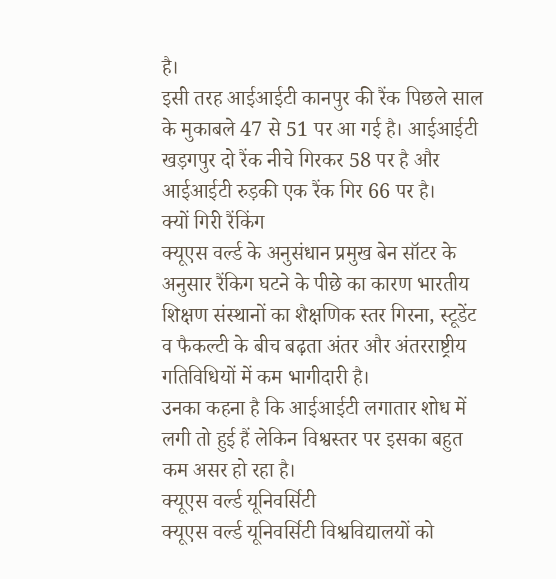है।
इसी तरह आईआईटी कानपुर की रैंक पिछले साल के मुकाबले 47 से 51 पर आ गई है। आईआईटी खड़गपुर दो रैंक नीचे गिरकर 58 पर है और आईआईटी रुड़की एक रैंक गिर 66 पर है।
क्यों गिरी रैंकिंग
क्यूएस वर्ल्ड के अनुसंधान प्रमुख बेन सॉटर के अनुसार रैंकिग घटने के पीछे का कारण भारतीय शिक्षण संस्थानों का शैक्षणिक स्तर गिरना, स्टूडेंट व फैकल्टी के बीच बढ़ता अंतर और अंतरराष्ट्रीय गतिविधियों में कम भागीदारी है।
उनका कहना है कि आईआईटी लगातार शोध में लगी तो हुई हैं लेकिन विश्वस्तर पर इसका बहुत कम असर हो रहा है।
क्यूएस वर्ल्ड यूनिवर्सिटी
क्यूएस वर्ल्ड यूनिवर्सिटी विश्वविद्यालयों को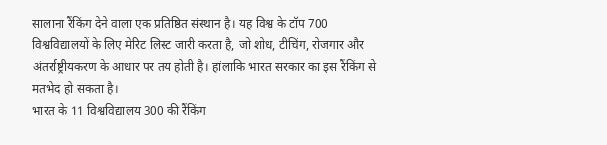सालाना रैंकिंग देने वाला एक प्रतिष्ठित संस्थान है। यह विश्व के टॉप 700 विश्वविद्यालयों के लिए मेरिट लिस्ट जारी करता है, जो शोध, टीचिंग, रोजगार और अंतर्राष्ट्रीयकरण के आधार पर तय होती है। हांलाकि भारत सरकार का इस रैंकिंग से मतभेद हो सकता है।
भारत के 11 विश्वविद्यालय 300 की रैंकिंग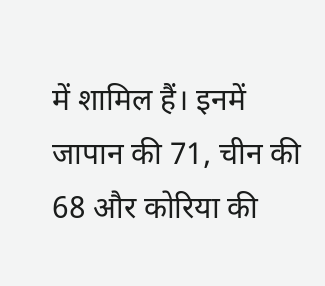में शामिल हैं। इनमें जापान की 71, चीन की 68 और कोरिया की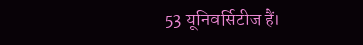53 यूनिवर्सिटीज हैं।